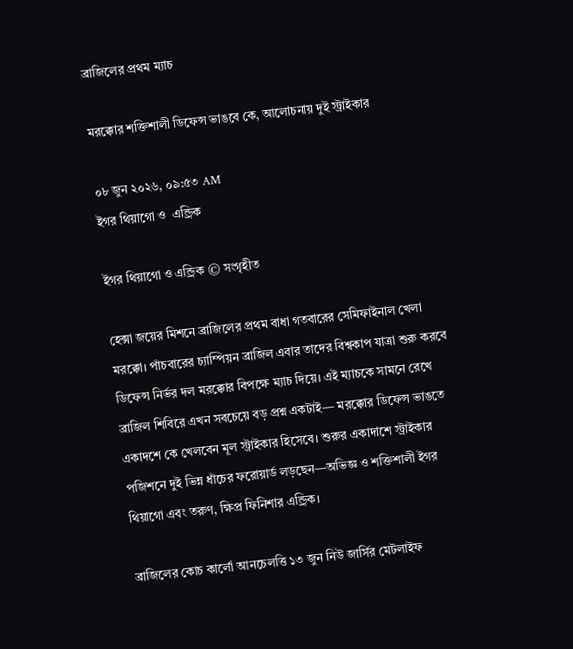ব্রাজিলের প্রথম ম্যাচ

মরক্কোর শক্তিশালী ডিফেন্স ভাঙবে কে, আলোচনায় দুই স্ট্রাইকার

০৮ জুন ২০২৬, ০৯:৫৩ AM
ইগর থিয়াগো ও  এন্ড্রিক

ইগর থিয়াগো ও এন্ড্রিক © সংগৃহীত

হেক্সা জয়ের মিশনে ব্রাজিলের প্রথম বাধা গতবারের সেমিফাইনাল খেলা মরক্কো। পাঁচবারের চ্যাম্পিয়ন ব্রাজিল এবার তাদের বিশ্বকাপ যাত্রা শুরু করবে ডিফেন্স নির্ভর দল মরক্কোর বিপক্ষে ম্যাচ দিয়ে। এই ম্যাচকে সামনে রেখে ব্রাজিল শিবিরে এখন সবচেয়ে বড় প্রশ্ন একটাই— মরক্কোর ডিফেন্স ভাঙতে একাদশে কে খেলবেন মূল স্ট্রাইকার হিসেবে। শুরুর একাদাশে স্ট্রাইকার পজিশনে দুই ভিন্ন ধাঁচের ফরোয়ার্ড লড়ছেন—অভিজ্ঞ ও শক্তিশালী ইগর থিয়াগো এবং তরুণ, ক্ষিপ্র ফিনিশার এন্ড্রিক।

ব্রাজিলের কোচ কার্লো আনচেলত্তি ১৩ জুন নিউ জার্সির মেটলাইফ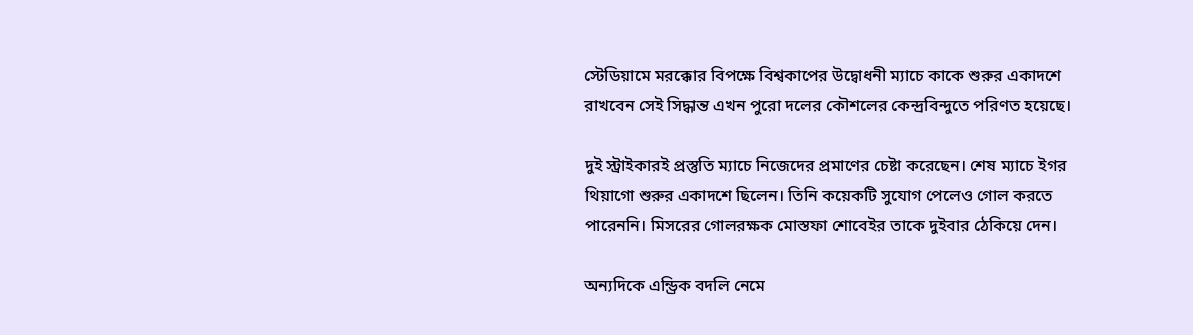স্টেডিয়ামে মরক্কোর বিপক্ষে বিশ্বকাপের উদ্বোধনী ম্যাচে কাকে শুরুর একাদশে রাখবেন সেই সিদ্ধান্ত এখন পুরো দলের কৌশলের কেন্দ্রবিন্দুতে পরিণত হয়েছে।

দুই স্ট্রাইকারই প্রস্তুতি ম্যাচে নিজেদের প্রমাণের চেষ্টা করেছেন। শেষ ম্যাচে ইগর থিয়াগো শুরুর একাদশে ছিলেন। তিনি কয়েকটি সুযোগ পেলেও গোল করতে পারেননি। মিসরের গোলরক্ষক মোস্তফা শোবেইর তাকে দুইবার ঠেকিয়ে দেন।

অন্যদিকে এন্ড্রিক বদলি নেমে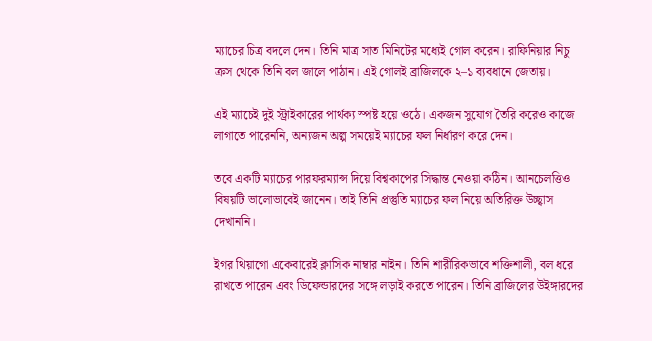ম্যাচের চিত্র বদলে দেন। তিনি মাত্র সাত মিনিটের মধ্যেই গোল করেন। রাফিনিয়ার নিচু ক্রস থেকে তিনি বল জালে পাঠান। এই গোলই ব্রাজিলকে ২–১ ব্যবধানে জেতায়।

এই ম্যাচেই দুই স্ট্রাইকারের পার্থক্য স্পষ্ট হয়ে ওঠে। একজন সুযোগ তৈরি করেও কাজে লাগাতে পারেননি, অন্যজন অল্প সময়েই ম্যাচের ফল নির্ধারণ করে দেন।

তবে একটি ম্যাচের পারফরম্যান্স দিয়ে বিশ্বকাপের সিদ্ধান্ত নেওয়া কঠিন। আনচেলত্তিও বিষয়টি ভালোভাবেই জানেন। তাই তিনি প্রস্তুতি ম্যাচের ফল নিয়ে অতিরিক্ত উচ্ছ্বাস দেখাননি।

ইগর থিয়াগো একেবারেই ক্লাসিক নাম্বার নাইন। তিনি শারীরিকভাবে শক্তিশালী, বল ধরে রাখতে পারেন এবং ডিফেন্ডারদের সঙ্গে লড়াই করতে পারেন। তিনি ব্রাজিলের উইঙ্গারদের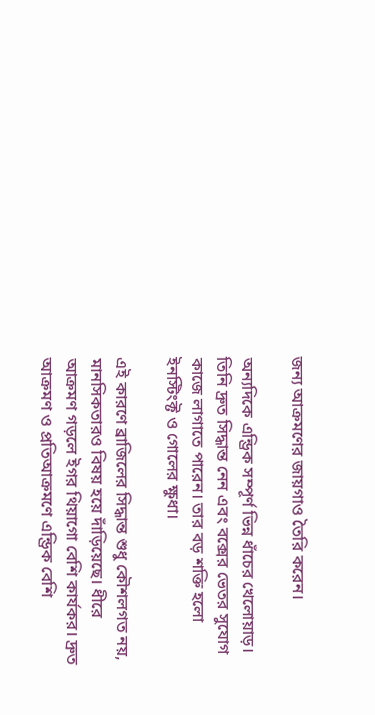জন্য আক্রমণের জায়গাও তৈরি করেন।

অন্যদিকে এন্ড্রিক সম্পূর্ণ ভিন্ন ধাঁচের খেলোয়াড়। তিনি দ্রুত সিদ্ধান্ত নেন এবং বক্সের ভেতর সুযোগ কাজে লাগাতে পারেন। তার বড় শক্তি হলো ইনস্টিংক্ট ও গোলের ক্ষুধা।

এই কারণে ব্রাজিলের সিদ্ধান্ত শুধু কৌশলগত নয়, মানসিকতারও বিষয় হয়ে দাঁড়িয়েছে। ধীরে আক্রমণ গড়লে ইগর থিয়াগো বেশি কার্যকর। দ্রুত আক্রমণ ও প্রতিআক্রমণে এন্ড্রিক বেশি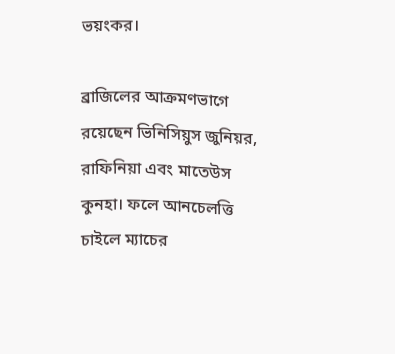ভয়ংকর।

ব্রাজিলের আক্রমণভাগে রয়েছেন ভিনিসিয়ুস জুনিয়র, রাফিনিয়া এবং মাতেউস কুনহা। ফলে আনচেলত্তি চাইলে ম্যাচের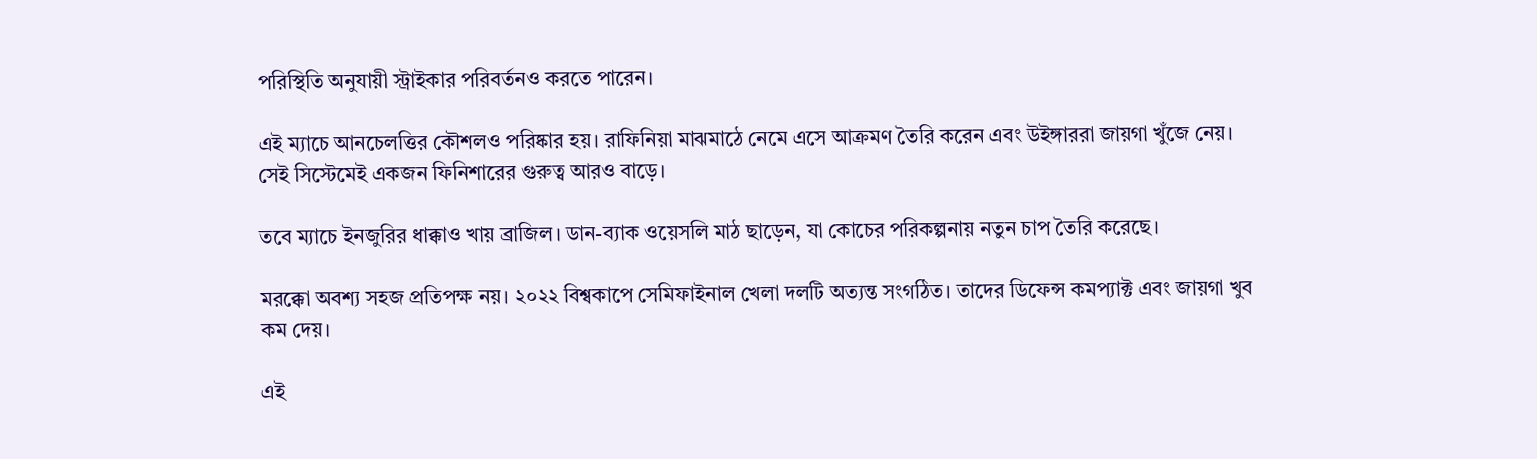পরিস্থিতি অনুযায়ী স্ট্রাইকার পরিবর্তনও করতে পারেন।

এই ম্যাচে আনচেলত্তির কৌশলও পরিষ্কার হয়। রাফিনিয়া মাঝমাঠে নেমে এসে আক্রমণ তৈরি করেন এবং উইঙ্গাররা জায়গা খুঁজে নেয়। সেই সিস্টেমেই একজন ফিনিশারের গুরুত্ব আরও বাড়ে।

তবে ম্যাচে ইনজুরির ধাক্কাও খায় ব্রাজিল। ডান-ব্যাক ওয়েসলি মাঠ ছাড়েন, যা কোচের পরিকল্পনায় নতুন চাপ তৈরি করেছে।

মরক্কো অবশ্য সহজ প্রতিপক্ষ নয়। ২০২২ বিশ্বকাপে সেমিফাইনাল খেলা দলটি অত্যন্ত সংগঠিত। তাদের ডিফেন্স কমপ্যাক্ট এবং জায়গা খুব কম দেয়।

এই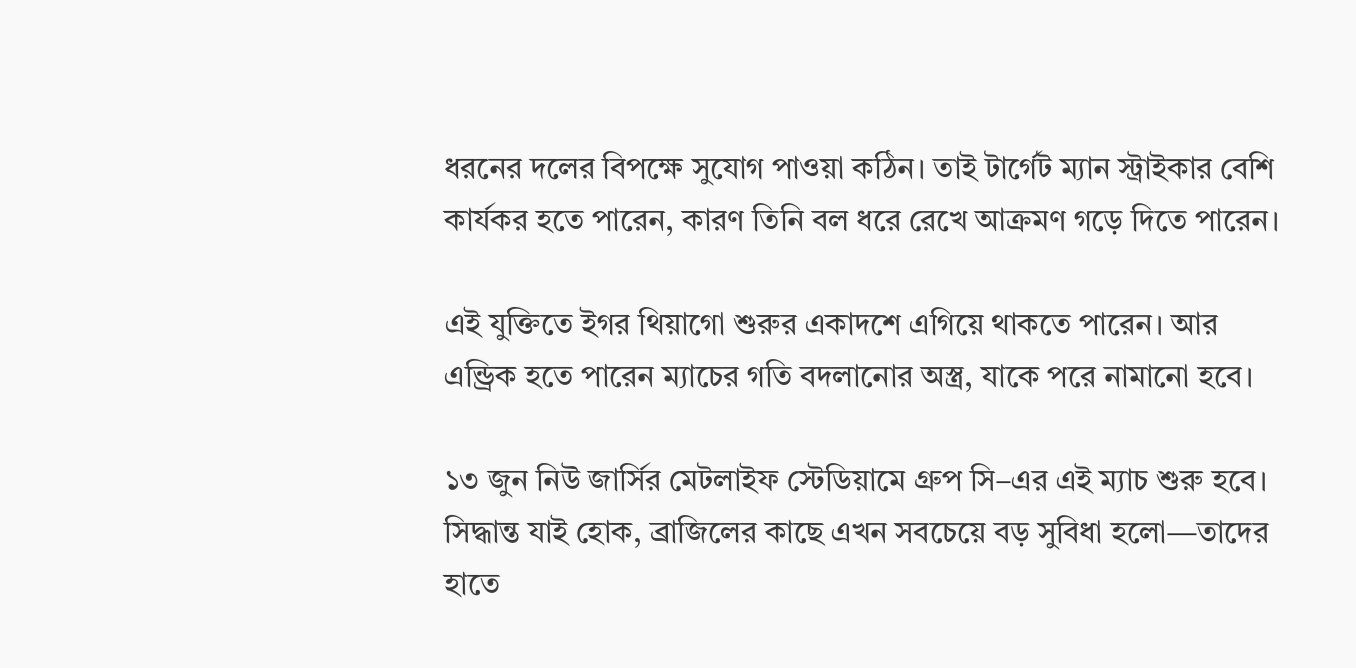ধরনের দলের বিপক্ষে সুযোগ পাওয়া কঠিন। তাই টার্গেট ম্যান স্ট্রাইকার বেশি কার্যকর হতে পারেন, কারণ তিনি বল ধরে রেখে আক্রমণ গড়ে দিতে পারেন।

এই যুক্তিতে ইগর থিয়াগো শুরুর একাদশে এগিয়ে থাকতে পারেন। আর এন্ড্রিক হতে পারেন ম্যাচের গতি বদলানোর অস্ত্র, যাকে পরে নামানো হবে।

১৩ জুন নিউ জার্সির মেটলাইফ স্টেডিয়ামে গ্রুপ সি–এর এই ম্যাচ শুরু হবে। সিদ্ধান্ত যাই হোক, ব্রাজিলের কাছে এখন সবচেয়ে বড় সুবিধা হলো—তাদের হাতে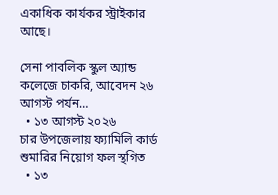একাধিক কার্যকর স্ট্রাইকার আছে।

সেনা পাবলিক স্কুল অ্যান্ড কলেজে চাকরি, আবেদন ২৬ আগস্ট পর্যন…
  • ১৩ আগস্ট ২০২৬
চার উপজেলায় ফ্যামিলি কার্ড শুমারির নিয়োগ ফল স্থগিত
  • ১৩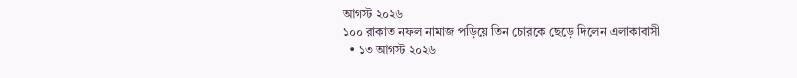আগস্ট ২০২৬
১০০ রাকাত নফল নামাজ পড়িয়ে তিন চোরকে ছেড়ে দিলেন এলাকাবাসী
  • ১৩ আগস্ট ২০২৬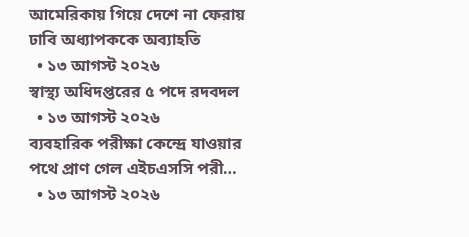আমেরিকায় গিয়ে দেশে না ফেরায় ঢাবি অধ্যাপককে অব্যাহতি
  • ১৩ আগস্ট ২০২৬
স্বাস্থ্য অধিদপ্তরের ৫ পদে রদবদল
  • ১৩ আগস্ট ২০২৬
ব্যবহারিক পরীক্ষা কেন্দ্রে যাওয়ার পথে প্রাণ গেল এইচএসসি পরী…
  • ১৩ আগস্ট ২০২৬